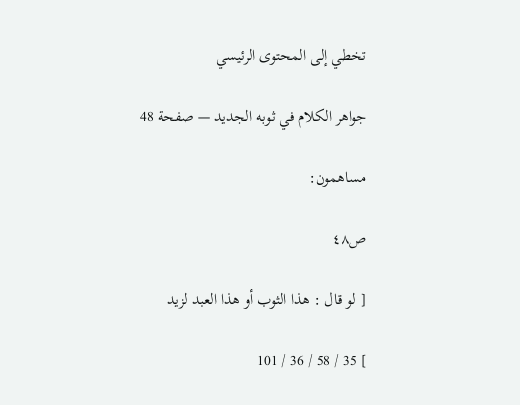تخطي إلى المحتوى الرئيسي

جواهر الكلام في ثوبه الجديد — صفحة 48

مساهمون:

ص٤٨

[ لو قال : هذا الثوب أو هذا العبد لزيد

] 35 / 58 / 36 / 101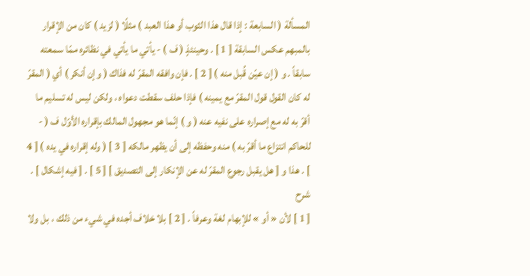المسألة ( السابعة : إذا قال هذا الثوب أو هذا العبد ) مثلًا ( لزيد ) كان من الإقرار بالمبهم عكس السابقة [ 1 ] . وحينئذٍ ( ف ) - يأتي ما يأتي في نظائره ممّا سمعته سابقاً . و ( إن عيّن قُبل منه ) [ 2 ] . فإن وافقه المقرّ له فذاك ( وإن أنكر ) أي ( المقرّ له كان القول قول المقرّ مع يمينه ) فإذا حلف سقطت دعواه ، ولكن ليس له تسليم ما أقرّ به له مع إصراره على نفيه عنه ( و ) إنّما هو مجهول المالك بإقراره الأوّل ف ( - للحاكم انتزاع ما أقرّ به ) منه وحفظه إلى أن يظهر مالكه [ 3 ] ( وله إقراره في يده ) [ 4 ] . هذا و [ هل يقبل رجوع المقرّ له عن الإنكار إلى التصديق ] [ 5 ] . [ فيه إشكال ] .
شرح
[ 1 ] لأن « أو » للإبهام لغة وعرفاً . [ 2 ] بلا خلاف أجده في شيء من ذلك ، بل ولا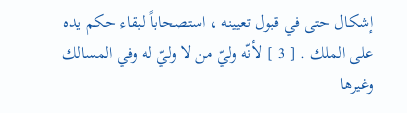إشكال حتى في قبول تعيينه ، استصحاباً لبقاء حكم يده على الملك . [ 3 ] لأنّه وليّ من لا وليّ له وفي المسالك وغيرها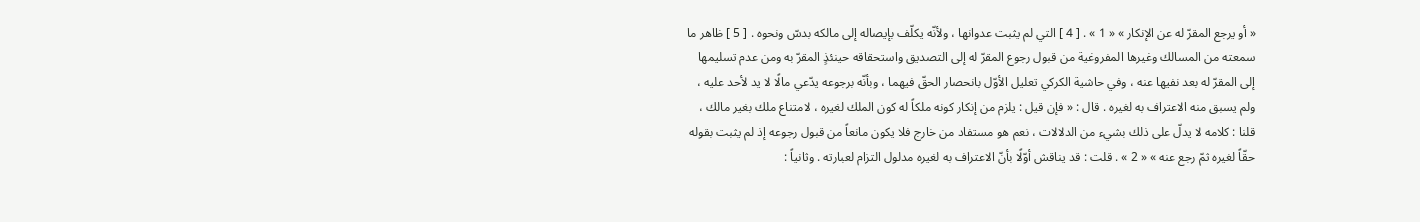« أو يرجع المقرّ له عن الإنكار » « 1 » . [ 4 ] التي لم يثبت عدوانها ، ولأنّه يكلّف بإيصاله إلى مالكه بدسّ ونحوه . [ 5 ] ظاهر ما سمعته من المسالك وغيرها المفروغية من قبول رجوع المقرّ له إلى التصديق واستحقاقه حينئذٍ المقرّ به ومن عدم تسليمها إلى المقرّ له بعد نفيها عنه ، وفي حاشية الكركي تعليل الأوّل بانحصار الحقّ فيهما ، وبأنّه برجوعه يدّعي مالًا لا يد لأحد عليه ، ولم يسبق منه الاعتراف به لغيره . قال : « فإن قيل : يلزم من إنكار كونه ملكاً له كون الملك لغيره ، لامتناع ملك بغير مالك ، قلنا : كلامه لا يدلّ على ذلك بشيء من الدلالات ، نعم هو مستفاد من خارج فلا يكون مانعاً من قبول رجوعه إذ لم يثبت بقوله حقّاً لغيره ثمّ رجع عنه » « 2 » . قلت : قد يناقش أوّلًا بأنّ الاعتراف به لغيره مدلول التزام لعبارته . وثانياً :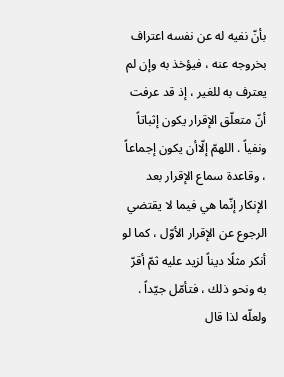بأنّ نفيه له عن نفسه اعتراف بخروجه عنه ، فيؤخذ به وإن لم يعترف به للغير ، إذ قد عرفت أنّ متعلّق الإقرار يكون إثباتاً ونفياً . اللهمّ إلّاأن يكون إجماعاً ، وقاعدة سماع الإقرار بعد الإنكار إنّما هي فيما لا يقتضي الرجوع عن الإقرار الأوّل ، كما لو أنكر مثلًا ديناً لزيد عليه ثمّ أقرّ به ونحو ذلك ، فتأمّل جيّداً . ولعلّه لذا قال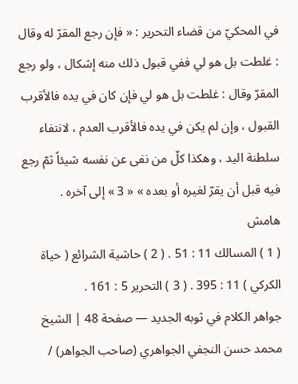في المحكيّ من قضاء التحرير : « فإن رجع المقرّ له وقال : غلطت بل هو لي ففي قبول ذلك منه إشكال ، ولو رجع المقرّ وقال : غلطت بل هو لي فإن كان في يده فالأقرب القبول ، وإن لم يكن في يده فالأقرب العدم ، لانتفاء سلطنة اليد ، وهكذا كلّ من نفى عن نفسه شيئاً ثمّ رجع فيه قبل أن يقرّ لغيره أو بعده » « 3 » إلى آخره .
هامش
( 1 ) المسالك 11 : 51 . ( 2 ) حاشية الشرائع ( حياة الكركي ) 11 : 395 . ( 3 ) التحرير 5 : 161 .
جواهر الكلام في ثوبه الجديد — صفحة 48 | الشيخ محمد حسن النجفي الجواهري (صاحب الجواهر) /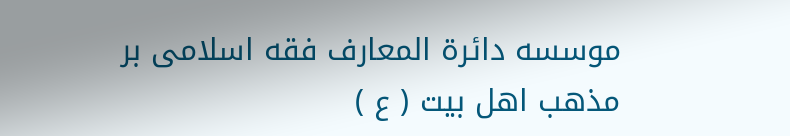موسسه دائرة المعارف فقه اسلامى بر مذهب اهل بيت ( ع )